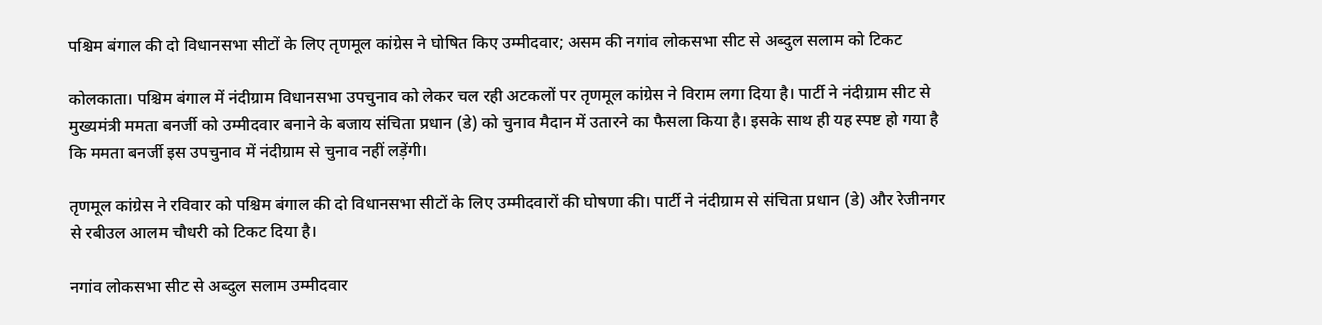पश्चिम बंगाल की दो विधानसभा सीटों के लिए तृणमूल कांग्रेस ने घोषित किए उम्मीदवार; असम की नगांव लोकसभा सीट से अब्दुल सलाम को टिकट

कोलकाता। पश्चिम बंगाल में नंदीग्राम विधानसभा उपचुनाव को लेकर चल रही अटकलों पर तृणमूल कांग्रेस ने विराम लगा दिया है। पार्टी ने नंदीग्राम सीट से मुख्यमंत्री ममता बनर्जी को उम्मीदवार बनाने के बजाय संचिता प्रधान (डे) को चुनाव मैदान में उतारने का फैसला किया है। इसके साथ ही यह स्पष्ट हो गया है कि ममता बनर्जी इस उपचुनाव में नंदीग्राम से चुनाव नहीं लड़ेंगी।

तृणमूल कांग्रेस ने रविवार को पश्चिम बंगाल की दो विधानसभा सीटों के लिए उम्मीदवारों की घोषणा की। पार्टी ने नंदीग्राम से संचिता प्रधान (डे) और रेजीनगर से रबीउल आलम चौधरी को टिकट दिया है।

नगांव लोकसभा सीट से अब्दुल सलाम उम्मीदवार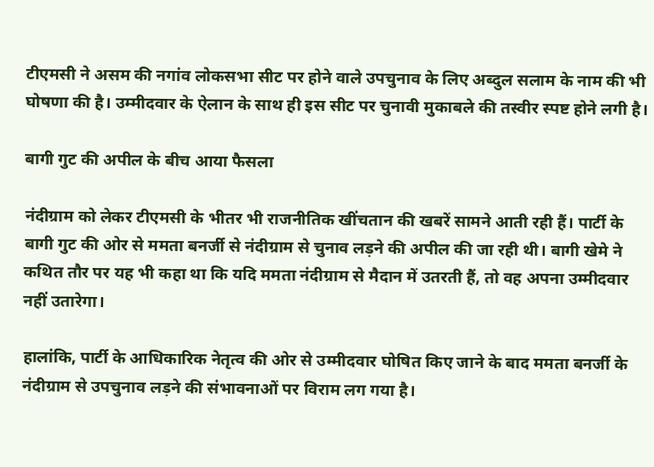टीएमसी ने असम की नगांव लोकसभा सीट पर होने वाले उपचुनाव के लिए अब्दुल सलाम के नाम की भी घोषणा की है। उम्मीदवार के ऐलान के साथ ही इस सीट पर चुनावी मुकाबले की तस्वीर स्पष्ट होने लगी है।

बागी गुट की अपील के बीच आया फैसला

नंदीग्राम को लेकर टीएमसी के भीतर भी राजनीतिक खींचतान की खबरें सामने आती रही हैं। पार्टी के बागी गुट की ओर से ममता बनर्जी से नंदीग्राम से चुनाव लड़ने की अपील की जा रही थी। बागी खेमे ने कथित तौर पर यह भी कहा था कि यदि ममता नंदीग्राम से मैदान में उतरती हैं, तो वह अपना उम्मीदवार नहीं उतारेगा।

हालांकि, पार्टी के आधिकारिक नेतृत्व की ओर से उम्मीदवार घोषित किए जाने के बाद ममता बनर्जी के नंदीग्राम से उपचुनाव लड़ने की संभावनाओं पर विराम लग गया है।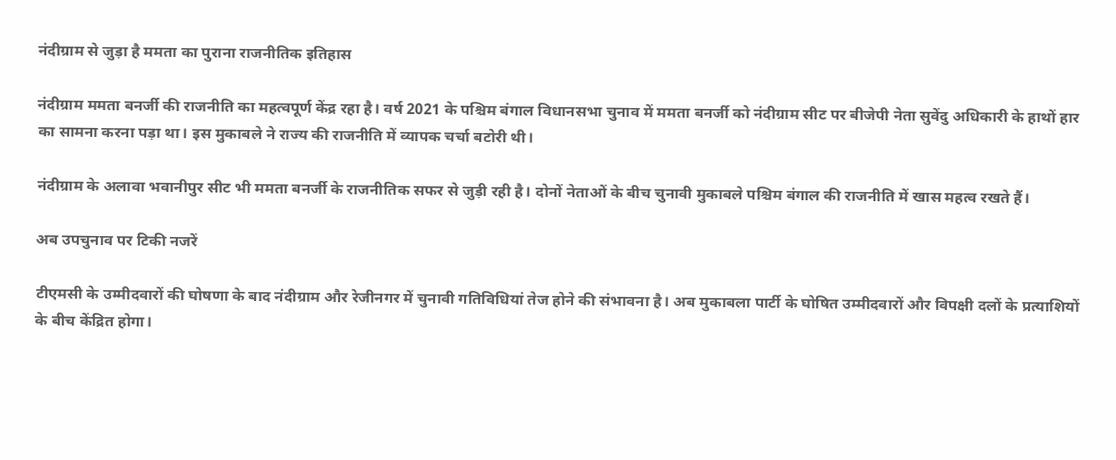नंदीग्राम से जुड़ा है ममता का पुराना राजनीतिक इतिहास

नंदीग्राम ममता बनर्जी की राजनीति का महत्वपूर्ण केंद्र रहा है। वर्ष 2021 के पश्चिम बंगाल विधानसभा चुनाव में ममता बनर्जी को नंदीग्राम सीट पर बीजेपी नेता सुवेंदु अधिकारी के हाथों हार का सामना करना पड़ा था। इस मुकाबले ने राज्य की राजनीति में व्यापक चर्चा बटोरी थी।

नंदीग्राम के अलावा भवानीपुर सीट भी ममता बनर्जी के राजनीतिक सफर से जुड़ी रही है। दोनों नेताओं के बीच चुनावी मुकाबले पश्चिम बंगाल की राजनीति में खास महत्व रखते हैं।

अब उपचुनाव पर टिकी नजरें

टीएमसी के उम्मीदवारों की घोषणा के बाद नंदीग्राम और रेजीनगर में चुनावी गतिविधियां तेज होने की संभावना है। अब मुकाबला पार्टी के घोषित उम्मीदवारों और विपक्षी दलों के प्रत्याशियों के बीच केंद्रित होगा।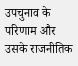उपचुनाव के परिणाम और उसके राजनीतिक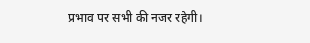प्रभाव पर सभी की नजर रहेगी।